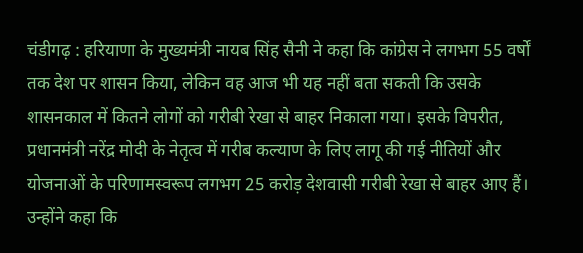चंडीगढ़ : हरियाणा के मुख्यमंत्री नायब सिंह सैनी ने कहा कि कांग्रेस ने लगभग 55 वर्षों तक देश पर शासन किया, लेकिन वह आज भी यह नहीं बता सकती कि उसके शासनकाल में कितने लोगों को गरीबी रेखा से बाहर निकाला गया। इसके विपरीत, प्रधानमंत्री नरेंद्र मोदी के नेतृत्व में गरीब कल्याण के लिए लागू की गई नीतियों और योजनाओं के परिणामस्वरूप लगभग 25 करोड़ देशवासी गरीबी रेखा से बाहर आए हैं। उन्होंने कहा कि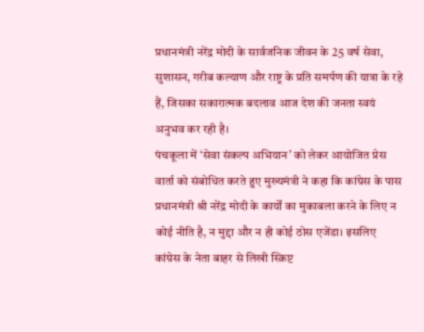प्रधानमंत्री नरेंद्र मोदी के सार्वजनिक जीवन के 25 वर्ष सेवा, सुशासन, गरीब कल्याण और राष्ट्र के प्रति समर्पण की यात्रा के रहे हैं, जिसका सकारात्मक बदलाव आज देश की जनता स्वयं अनुभव कर रही है।
पंचकूला में ‘सेवा संकल्प अभियान’ को लेकर आयोजित प्रेस वार्ता को संबोधित करते हुए मुख्यमंत्री ने कहा कि कांग्रेस के पास प्रधानमंत्री श्री नरेंद्र मोदी के कार्यों का मुकाबला करने के लिए न कोई नीति है, न मुद्दा और न ही कोई ठोस एजेंडा। इसलिए कांग्रेस के नेता बाहर से लिखी स्क्रिप्ट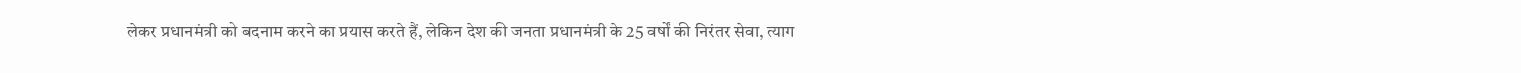लेकर प्रधानमंत्री को बदनाम करने का प्रयास करते हैं, लेकिन देश की जनता प्रधानमंत्री के 25 वर्षों की निरंतर सेवा, त्याग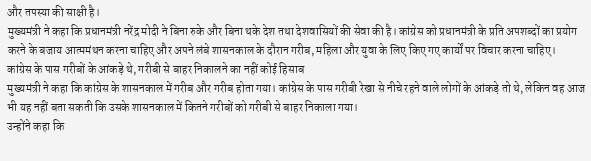और तपस्या की साक्षी है।
मुख्यमंत्री ने कहा कि प्रधानमंत्री नरेंद्र मोदी ने बिना रुके और बिना थके देश तथा देशवासियों की सेवा की है। कांग्रेस को प्रधानमंत्री के प्रति अपशब्दों का प्रयोग करने के बजाय आत्ममंथन करना चाहिए और अपने लंबे शासनकाल के दौरान गरीब, महिला और युवा के लिए किए गए कार्यों पर विचार करना चाहिए।
कांग्रेस के पास गरीबों के आंकड़े थे, गरीबी से बाहर निकालने का नहीं कोई हिसाब
मुख्यमंत्री ने कहा कि कांग्रेस के शासनकाल में गरीब और गरीब होता गया। कांग्रेस के पास गरीबी रेखा से नीचे रहने वाले लोगों के आंकड़े तो थे, लेकिन वह आज भी यह नहीं बता सकती कि उसके शासनकाल में कितने गरीबों को गरीबी से बाहर निकाला गया।
उन्होंने कहा कि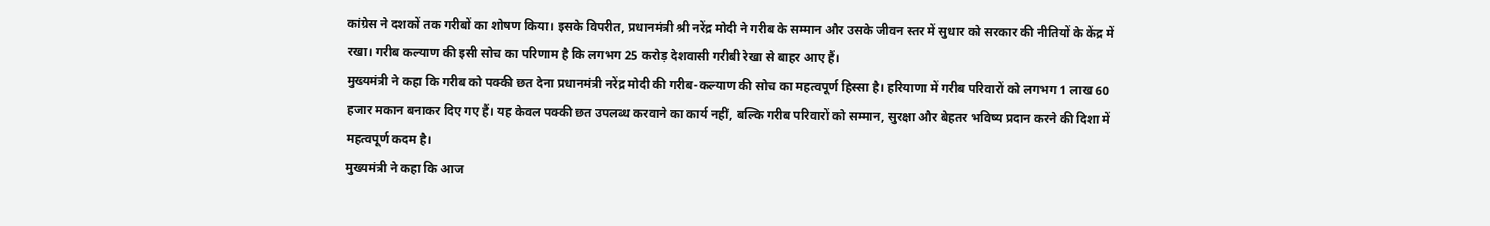कांग्रेस ने दशकों तक गरीबों का शोषण किया। इसके विपरीत, प्रधानमंत्री श्री नरेंद्र मोदी ने गरीब के सम्मान और उसके जीवन स्तर में सुधार को सरकार की नीतियों के केंद्र में रखा। गरीब कल्याण की इसी सोच का परिणाम है कि लगभग 25 करोड़ देशवासी गरीबी रेखा से बाहर आए हैं।
मुख्यमंत्री ने कहा कि गरीब को पक्की छत देना प्रधानमंत्री नरेंद्र मोदी की गरीब-कल्याण की सोच का महत्वपूर्ण हिस्सा है। हरियाणा में गरीब परिवारों को लगभग 1 लाख 60 हजार मकान बनाकर दिए गए हैं। यह केवल पक्की छत उपलब्ध करवाने का कार्य नहीं, बल्कि गरीब परिवारों को सम्मान, सुरक्षा और बेहतर भविष्य प्रदान करने की दिशा में महत्वपूर्ण कदम है।
मुख्यमंत्री ने कहा कि आज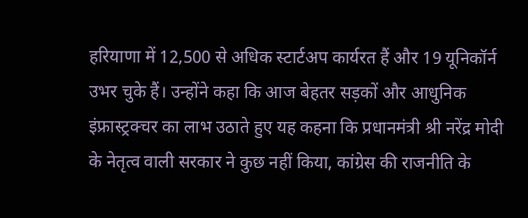हरियाणा में 12,500 से अधिक स्टार्टअप कार्यरत हैं और 19 यूनिकॉर्न उभर चुके हैं। उन्होंने कहा कि आज बेहतर सड़कों और आधुनिक इंफ्रास्ट्रक्चर का लाभ उठाते हुए यह कहना कि प्रधानमंत्री श्री नरेंद्र मोदी के नेतृत्व वाली सरकार ने कुछ नहीं किया, कांग्रेस की राजनीति के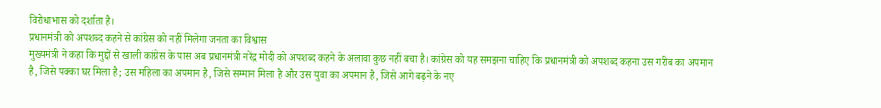विरोधाभास को दर्शाता है।
प्रधानमंत्री को अपशब्द कहने से कांग्रेस को नहीं मिलेगा जनता का विश्वास
मुख्यमंत्री ने कहा कि मुद्दों से खाली कांग्रेस के पास अब प्रधानमंत्री नरेंद्र मोदी को अपशब्द कहने के अलावा कुछ नहीं बचा है। कांग्रेस को यह समझना चाहिए कि प्रधानमंत्री को अपशब्द कहना उस गरीब का अपमान है, जिसे पक्का घर मिला है; उस महिला का अपमान है, जिसे सम्मान मिला है और उस युवा का अपमान है, जिसे आगे बढ़ने के नए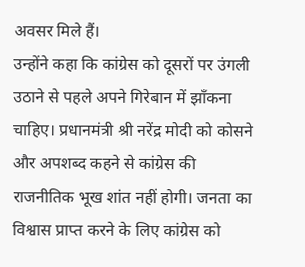अवसर मिले हैं।
उन्होंने कहा कि कांग्रेस को दूसरों पर उंगली उठाने से पहले अपने गिरेबान में झाँकना चाहिए। प्रधानमंत्री श्री नरेंद्र मोदी को कोसने और अपशब्द कहने से कांग्रेस की राजनीतिक भूख शांत नहीं होगी। जनता का विश्वास प्राप्त करने के लिए कांग्रेस को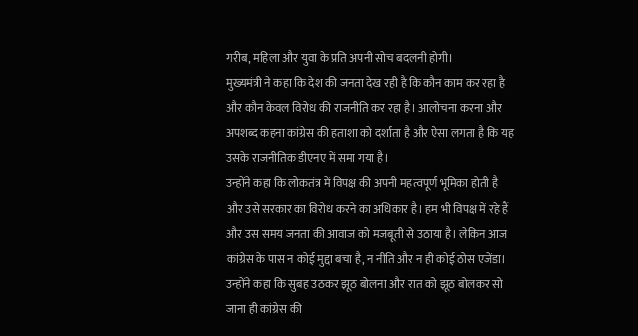गरीब, महिला और युवा के प्रति अपनी सोच बदलनी होगी।
मुख्यमंत्री ने कहा कि देश की जनता देख रही है कि कौन काम कर रहा है और कौन केवल विरोध की राजनीति कर रहा है। आलोचना करना और अपशब्द कहना कांग्रेस की हताशा को दर्शाता है और ऐसा लगता है कि यह उसके राजनीतिक डीएनए में समा गया है।
उन्होंने कहा कि लोकतंत्र में विपक्ष की अपनी महत्वपूर्ण भूमिका होती है और उसे सरकार का विरोध करने का अधिकार है। हम भी विपक्ष में रहे हैं और उस समय जनता की आवाज को मजबूती से उठाया है। लेकिन आज कांग्रेस के पास न कोई मुद्दा बचा है, न नीति और न ही कोई ठोस एजेंडा। उन्होंने कहा कि सुबह उठकर झूठ बोलना और रात को झूठ बोलकर सो जाना ही कांग्रेस की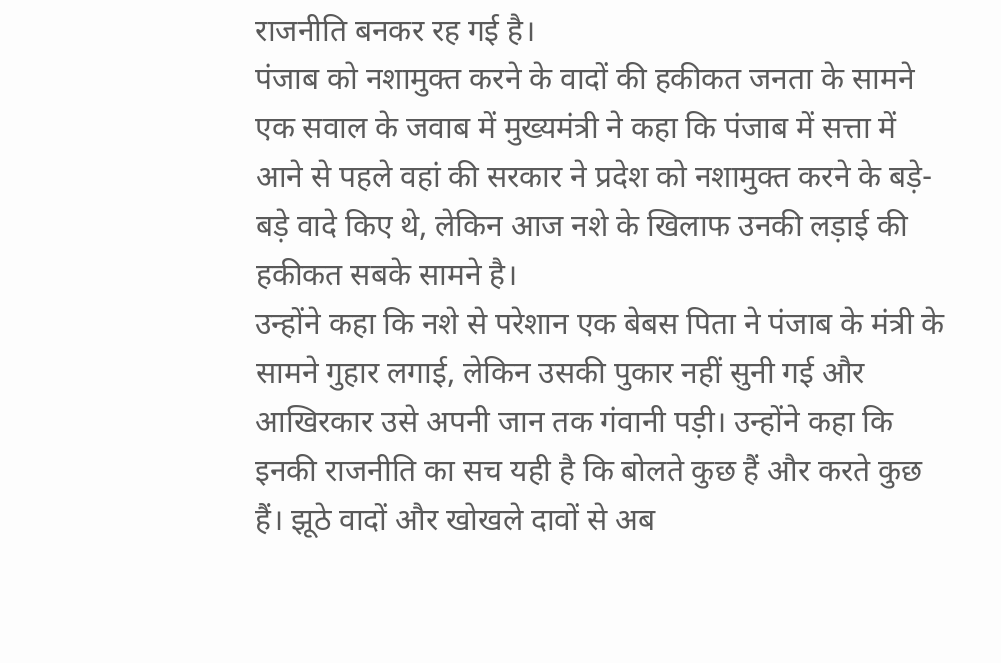राजनीति बनकर रह गई है।
पंजाब को नशामुक्त करने के वादों की हकीकत जनता के सामने
एक सवाल के जवाब में मुख्यमंत्री ने कहा कि पंजाब में सत्ता में आने से पहले वहां की सरकार ने प्रदेश को नशामुक्त करने के बड़े-बड़े वादे किए थे, लेकिन आज नशे के खिलाफ उनकी लड़ाई की हकीकत सबके सामने है।
उन्होंने कहा कि नशे से परेशान एक बेबस पिता ने पंजाब के मंत्री के सामने गुहार लगाई, लेकिन उसकी पुकार नहीं सुनी गई और आखिरकार उसे अपनी जान तक गंवानी पड़ी। उन्होंने कहा कि इनकी राजनीति का सच यही है कि बोलते कुछ हैं और करते कुछ हैं। झूठे वादों और खोखले दावों से अब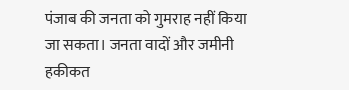पंजाब की जनता को गुमराह नहीं किया जा सकता। जनता वादों और जमीनी हकीकत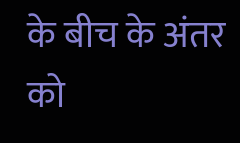के बीच के अंतर को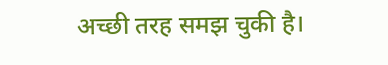अच्छी तरह समझ चुकी है।